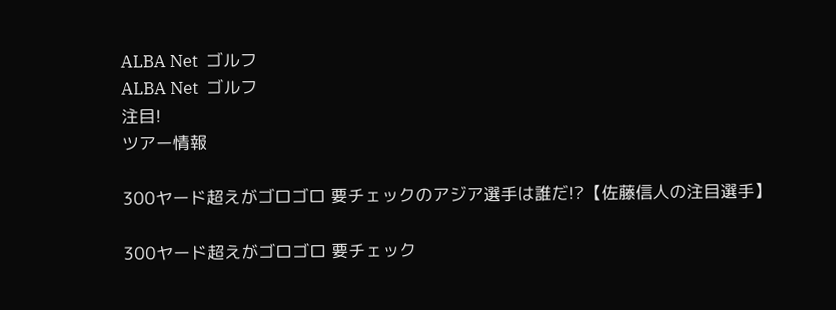ALBA Net  ゴルフ
ALBA Net  ゴルフ
注目!
ツアー情報

300ヤード超えがゴロゴロ 要チェックのアジア選手は誰だ!?【佐藤信人の注目選手】

300ヤード超えがゴロゴロ 要チェック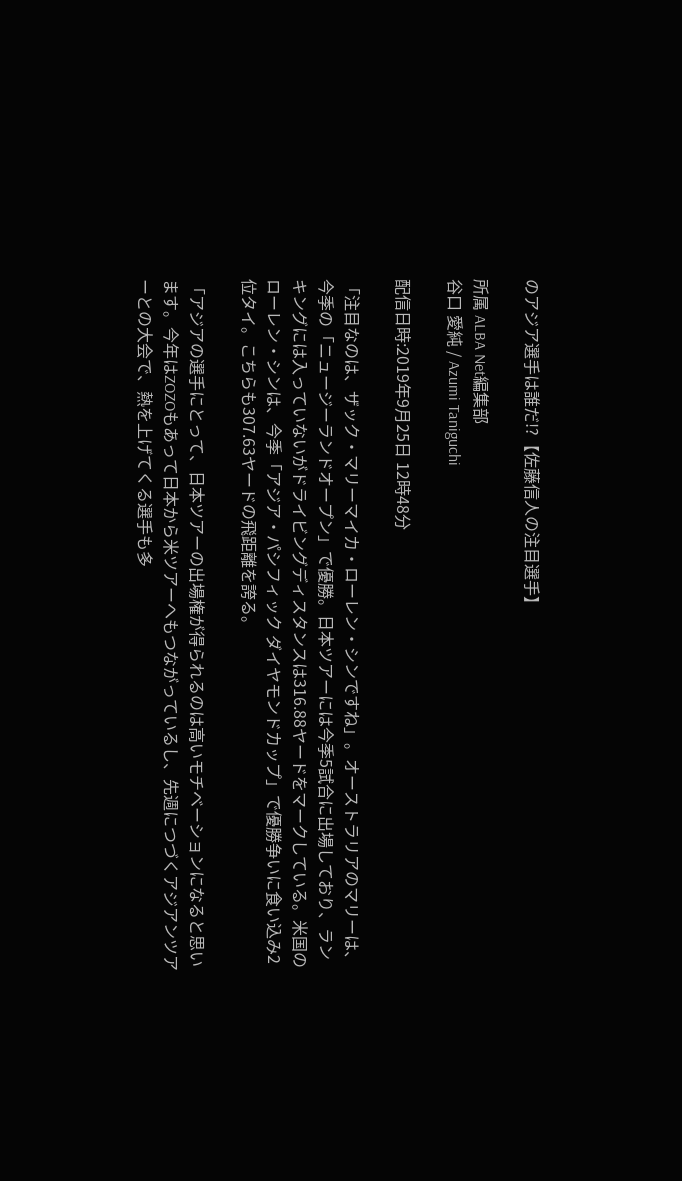のアジア選手は誰だ!?【佐藤信人の注目選手】

所属 ALBA Net編集部
谷口 愛純 / Azumi Taniguchi

配信日時:2019年9月25日 12時48分

「注目なのは、ザック・マリーマイカ・ローレン・シンですね」。オーストラリアのマリーは、今季の「ニュージーランドオープン」で優勝。日本ツアーには今季5試合に出場しており、ランキングには入っていないがドライビングディスタンスは316.88ヤードをマークしている。米国のローレン・シンは、今季「アジア・パシフィック ダイヤモンドカップ」で優勝争いに食い込み2位タイ。こちらも307.63ヤードの飛距離を誇る。

「アジアの選手にとって、日本ツアーの出場権が得られるのは高いモチベーションになると思います。今年はZOZOもあって日本から米ツアーへもつながっているし、先週につづくアジアンツアーとの大会で、熱を上げてくる選手も多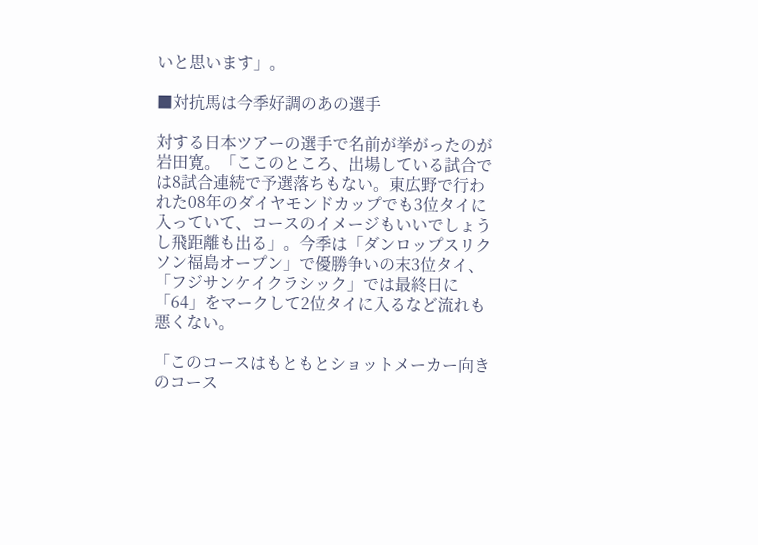いと思います」。

■対抗馬は今季好調のあの選手

対する日本ツアーの選手で名前が挙がったのが岩田寛。「ここのところ、出場している試合では8試合連続で予選落ちもない。東広野で行われた08年のダイヤモンドカップでも3位タイに入っていて、コースのイメージもいいでしょうし飛距離も出る」。今季は「ダンロップスリクソン福島オープン」で優勝争いの末3位タイ、「フジサンケイクラシック」では最終日に「64」をマークして2位タイに入るなど流れも悪くない。

「このコースはもともとショットメーカー向きのコース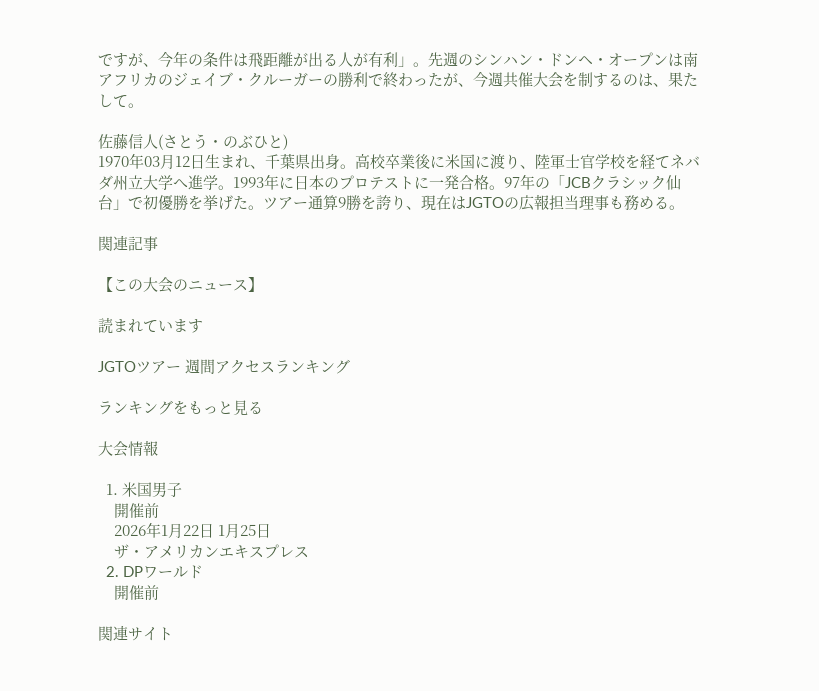ですが、今年の条件は飛距離が出る人が有利」。先週のシンハン・ドンヘ・オープンは南アフリカのジェイブ・クルーガーの勝利で終わったが、今週共催大会を制するのは、果たして。

佐藤信人(さとう・のぶひと)
1970年03月12日生まれ、千葉県出身。高校卒業後に米国に渡り、陸軍士官学校を経てネバダ州立大学へ進学。1993年に日本のプロテストに一発合格。97年の「JCBクラシック仙台」で初優勝を挙げた。ツアー通算9勝を誇り、現在はJGTOの広報担当理事も務める。

関連記事

【この大会のニュース】

読まれています

JGTOツアー 週間アクセスランキング

ランキングをもっと見る

大会情報

  1. 米国男子
    開催前
    2026年1月22日 1月25日
    ザ・アメリカンエキスプレス
  2. DPワールド
    開催前

関連サイト